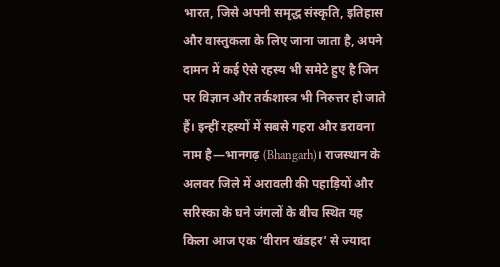भारत, जिसे अपनी समृद्ध संस्कृति, इतिहास और वास्तुकला के लिए जाना जाता है, अपने दामन में कई ऐसे रहस्य भी समेटे हुए है जिन पर विज्ञान और तर्कशास्त्र भी निरुत्तर हो जाते हैं। इन्हीं रहस्यों में सबसे गहरा और डरावना नाम है—भानगढ़ (Bhangarh)। राजस्थान के अलवर जिले में अरावली की पहाड़ियों और सरिस्का के घने जंगलों के बीच स्थित यह किला आज एक ‘वीरान खंडहर’ से ज्यादा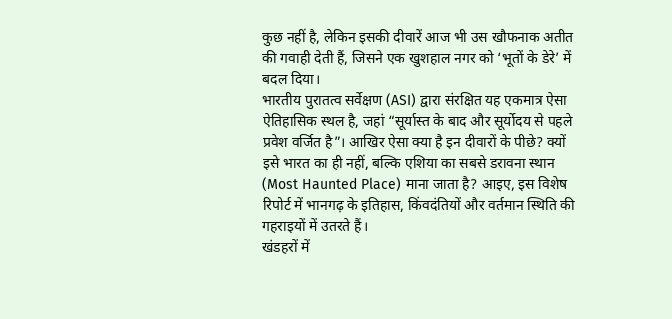कुछ नहीं है, लेकिन इसकी दीवारें आज भी उस खौफनाक अतीत की गवाही देती हैं, जिसने एक खुशहाल नगर को ‘भूतों के डेरे’ में बदल दिया।
भारतीय पुरातत्व सर्वेक्षण (ASI) द्वारा संरक्षित यह एकमात्र ऐसा ऐतिहासिक स्थल है, जहां “सूर्यास्त के बाद और सूर्योदय से पहले प्रवेश वर्जित है”। आखिर ऐसा क्या है इन दीवारों के पीछे? क्यों इसे भारत का ही नहीं, बल्कि एशिया का सबसे डरावना स्थान (Most Haunted Place) माना जाता है? आइए, इस विशेष रिपोर्ट में भानगढ़ के इतिहास, किंवदंतियों और वर्तमान स्थिति की गहराइयों में उतरते हैं।
खंडहरों में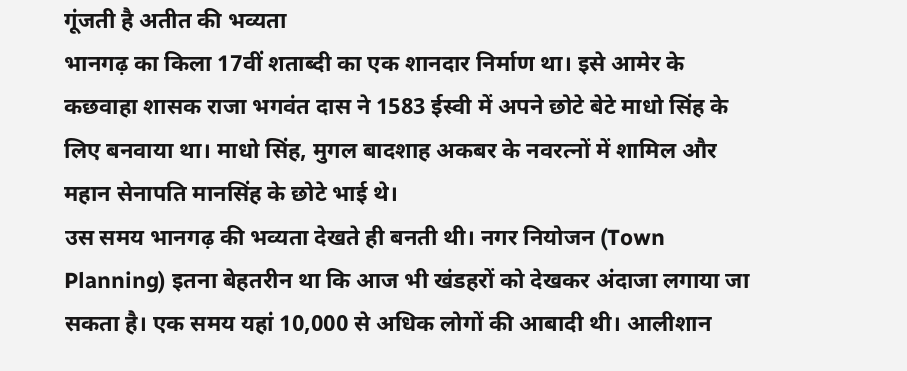गूंजती है अतीत की भव्यता
भानगढ़ का किला 17वीं शताब्दी का एक शानदार निर्माण था। इसे आमेर के कछवाहा शासक राजा भगवंत दास ने 1583 ईस्वी में अपने छोटे बेटे माधो सिंह के लिए बनवाया था। माधो सिंह, मुगल बादशाह अकबर के नवरत्नों में शामिल और महान सेनापति मानसिंह के छोटे भाई थे।
उस समय भानगढ़ की भव्यता देखते ही बनती थी। नगर नियोजन (Town Planning) इतना बेहतरीन था कि आज भी खंडहरों को देखकर अंदाजा लगाया जा सकता है। एक समय यहां 10,000 से अधिक लोगों की आबादी थी। आलीशान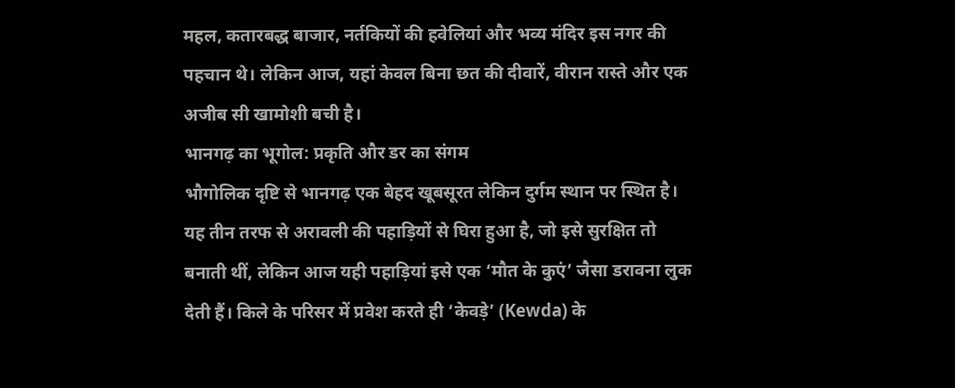महल, कतारबद्ध बाजार, नर्तकियों की हवेलियां और भव्य मंदिर इस नगर की पहचान थे। लेकिन आज, यहां केवल बिना छत की दीवारें, वीरान रास्ते और एक अजीब सी खामोशी बची है।
भानगढ़ का भूगोल: प्रकृति और डर का संगम
भौगोलिक दृष्टि से भानगढ़ एक बेहद खूबसूरत लेकिन दुर्गम स्थान पर स्थित है। यह तीन तरफ से अरावली की पहाड़ियों से घिरा हुआ है, जो इसे सुरक्षित तो बनाती थीं, लेकिन आज यही पहाड़ियां इसे एक ‘मौत के कुएं’ जैसा डरावना लुक देती हैं। किले के परिसर में प्रवेश करते ही ‘केवड़े’ (Kewda) के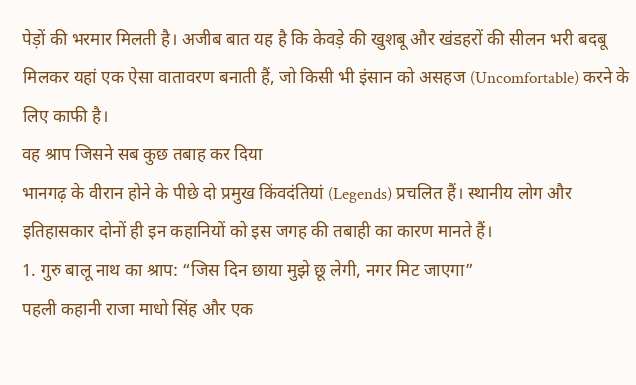पेड़ों की भरमार मिलती है। अजीब बात यह है कि केवड़े की खुशबू और खंडहरों की सीलन भरी बदबू मिलकर यहां एक ऐसा वातावरण बनाती हैं, जो किसी भी इंसान को असहज (Uncomfortable) करने के लिए काफी है।
वह श्राप जिसने सब कुछ तबाह कर दिया
भानगढ़ के वीरान होने के पीछे दो प्रमुख किंवदंतियां (Legends) प्रचलित हैं। स्थानीय लोग और इतिहासकार दोनों ही इन कहानियों को इस जगह की तबाही का कारण मानते हैं।
1. गुरु बालू नाथ का श्राप: “जिस दिन छाया मुझे छू लेगी, नगर मिट जाएगा”
पहली कहानी राजा माधो सिंह और एक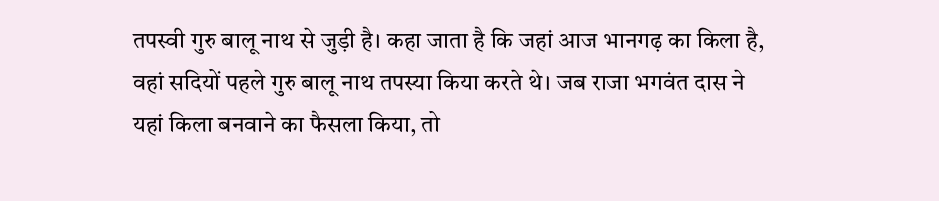तपस्वी गुरु बालू नाथ से जुड़ी है। कहा जाता है कि जहां आज भानगढ़ का किला है, वहां सदियों पहले गुरु बालू नाथ तपस्या किया करते थे। जब राजा भगवंत दास ने यहां किला बनवाने का फैसला किया, तो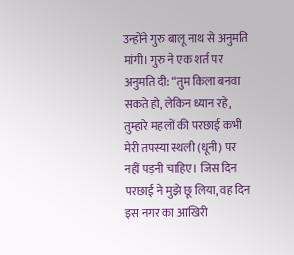उन्होंने गुरु बालू नाथ से अनुमति मांगी। गुरु ने एक शर्त पर अनुमति दी: “तुम किला बनवा सकते हो, लेकिन ध्यान रहे, तुम्हारे महलों की परछाई कभी मेरी तपस्या स्थली (धूनी) पर नहीं पड़नी चाहिए। जिस दिन परछाई ने मुझे छू लिया, वह दिन इस नगर का आखिरी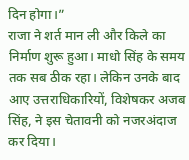दिन होगा।”
राजा ने शर्त मान ली और किले का निर्माण शुरू हुआ। माधो सिंह के समय तक सब ठीक रहा। लेकिन उनके बाद आए उत्तराधिकारियों, विशेषकर अजब सिंह, ने इस चेतावनी को नजरअंदाज कर दिया।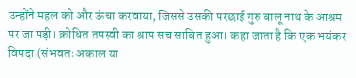उन्होंने महल को और ऊंचा करवाया, जिससे उसकी परछाई गुरु बालू नाथ के आश्रम पर जा पड़ी। क्रोधित तपस्वी का श्राप सच साबित हुआ। कहा जाता है कि एक भयंकर विपदा (संभवतः अकाल या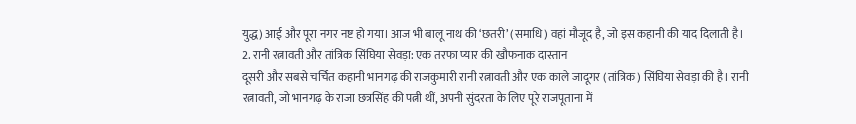युद्ध) आई और पूरा नगर नष्ट हो गया। आज भी बालू नाथ की ‘छतरी’ (समाधि) वहां मौजूद है, जो इस कहानी की याद दिलाती है।
2. रानी रत्नावती और तांत्रिक सिंघिया सेवड़ा: एक तरफा प्यार की खौफनाक दास्तान
दूसरी और सबसे चर्चित कहानी भानगढ़ की राजकुमारी रानी रत्नावती और एक काले जादूगर (तांत्रिक) सिंघिया सेवड़ा की है। रानी रत्नावती, जो भानगढ़ के राजा छत्रसिंह की पत्नी थीं, अपनी सुंदरता के लिए पूरे राजपूताना में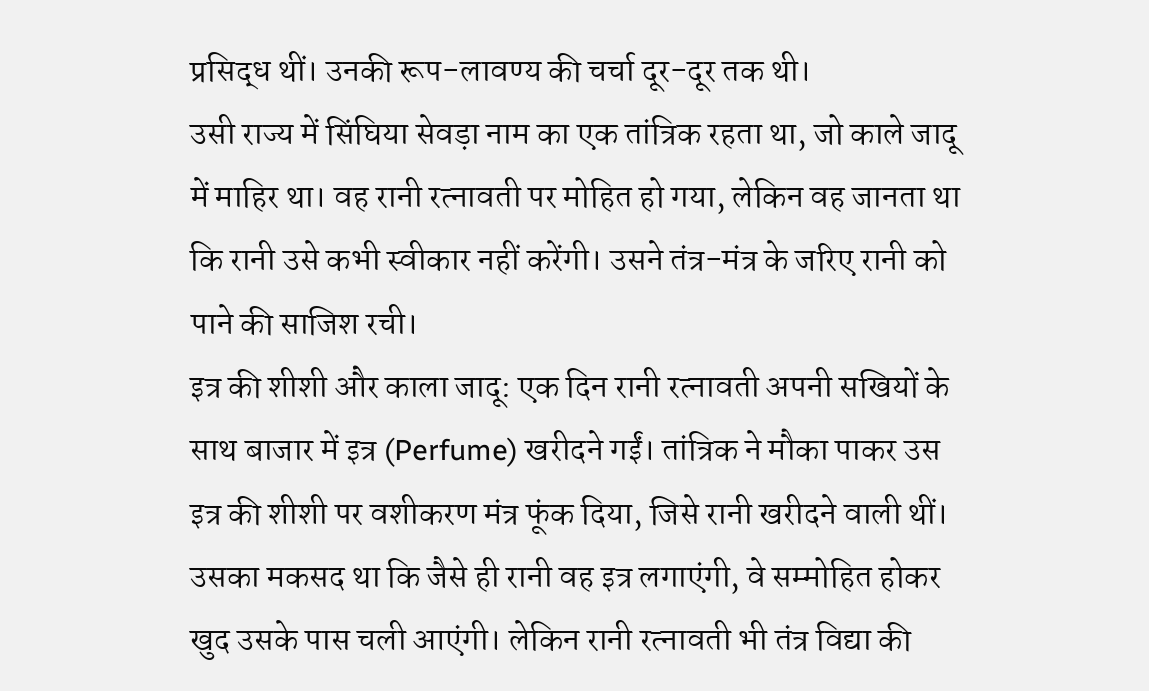प्रसिद्ध थीं। उनकी रूप-लावण्य की चर्चा दूर-दूर तक थी।
उसी राज्य में सिंघिया सेवड़ा नाम का एक तांत्रिक रहता था, जो काले जादू में माहिर था। वह रानी रत्नावती पर मोहित हो गया, लेकिन वह जानता था कि रानी उसे कभी स्वीकार नहीं करेंगी। उसने तंत्र-मंत्र के जरिए रानी को पाने की साजिश रची।
इत्र की शीशी और काला जादू: एक दिन रानी रत्नावती अपनी सखियों के साथ बाजार में इत्र (Perfume) खरीदने गईं। तांत्रिक ने मौका पाकर उस इत्र की शीशी पर वशीकरण मंत्र फूंक दिया, जिसे रानी खरीदने वाली थीं। उसका मकसद था कि जैसे ही रानी वह इत्र लगाएंगी, वे सम्मोहित होकर खुद उसके पास चली आएंगी। लेकिन रानी रत्नावती भी तंत्र विद्या की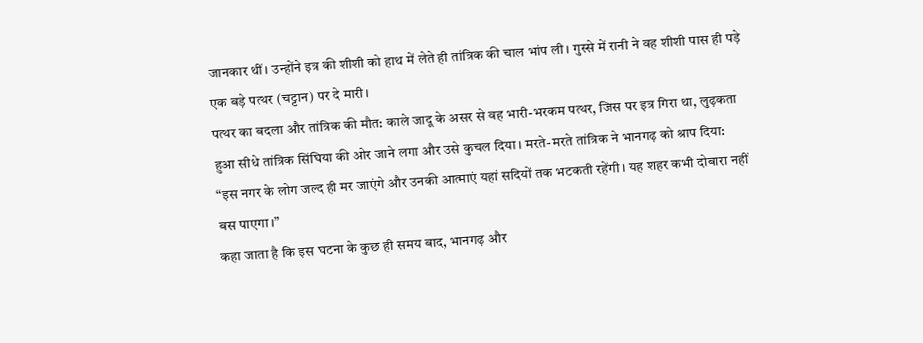जानकार थीं। उन्होंने इत्र की शीशी को हाथ में लेते ही तांत्रिक की चाल भांप ली। गुस्से में रानी ने वह शीशी पास ही पड़े एक बड़े पत्थर (चट्टान) पर दे मारी।
पत्थर का बदला और तांत्रिक की मौत: काले जादू के असर से वह भारी-भरकम पत्थर, जिस पर इत्र गिरा था, लुढ़कता हुआ सीधे तांत्रिक सिंघिया की ओर जाने लगा और उसे कुचल दिया। मरते-मरते तांत्रिक ने भानगढ़ को श्राप दिया: “इस नगर के लोग जल्द ही मर जाएंगे और उनकी आत्माएं यहां सदियों तक भटकती रहेंगी। यह शहर कभी दोबारा नहीं बस पाएगा।”
कहा जाता है कि इस घटना के कुछ ही समय बाद, भानगढ़ और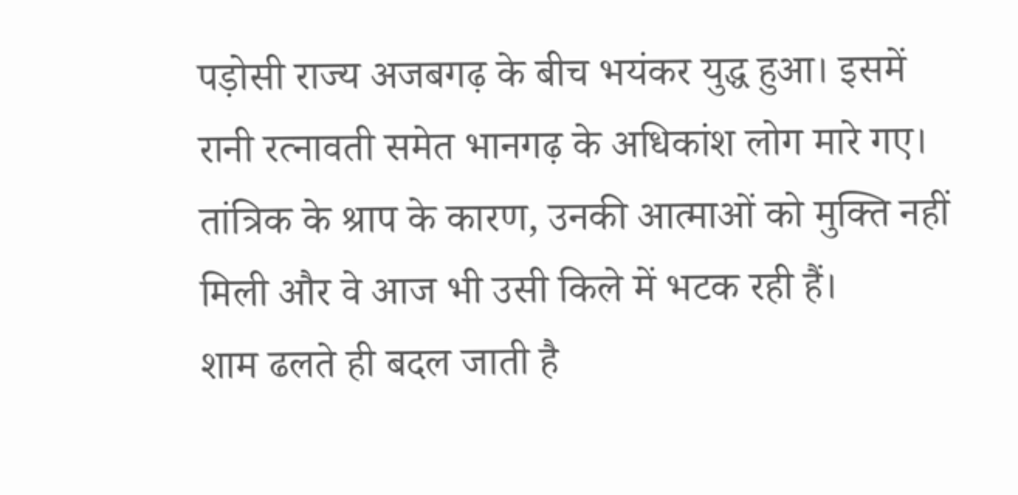पड़ोसी राज्य अजबगढ़ के बीच भयंकर युद्ध हुआ। इसमें रानी रत्नावती समेत भानगढ़ के अधिकांश लोग मारे गए। तांत्रिक के श्राप के कारण, उनकी आत्माओं को मुक्ति नहीं मिली और वे आज भी उसी किले में भटक रही हैं।
शाम ढलते ही बदल जाती है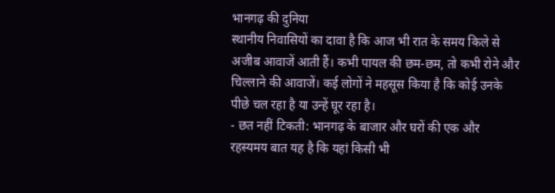भानगढ़ की दुनिया
स्थानीय निवासियों का दावा है कि आज भी रात के समय किले से अजीब आवाजें आती हैं। कभी पायल की छम-छम, तो कभी रोने और चिल्लाने की आवाजें। कई लोगों ने महसूस किया है कि कोई उनके पीछे चल रहा है या उन्हें घूर रहा है।
- छत नहीं टिकती: भानगढ़ के बाजार और घरों की एक और रहस्यमय बात यह है कि यहां किसी भी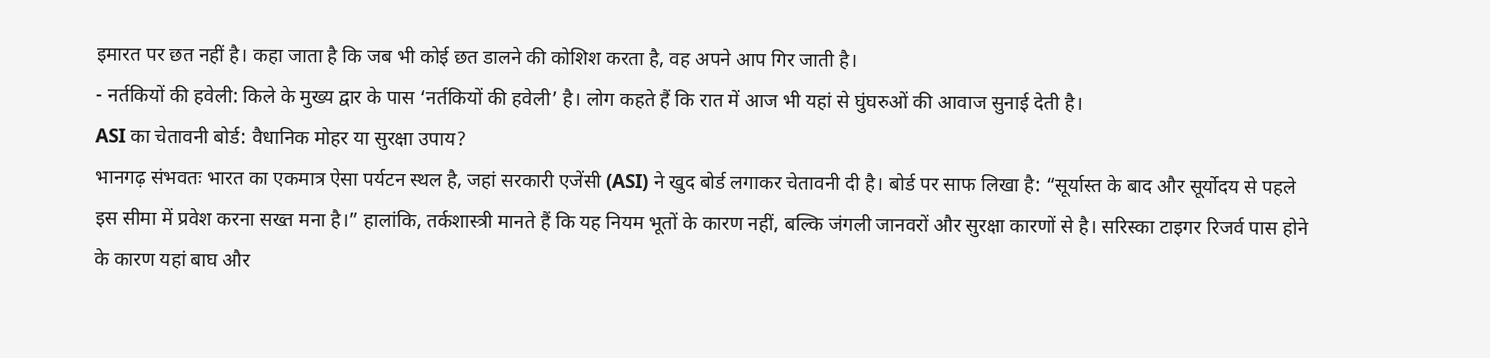इमारत पर छत नहीं है। कहा जाता है कि जब भी कोई छत डालने की कोशिश करता है, वह अपने आप गिर जाती है।
- नर्तकियों की हवेली: किले के मुख्य द्वार के पास ‘नर्तकियों की हवेली’ है। लोग कहते हैं कि रात में आज भी यहां से घुंघरुओं की आवाज सुनाई देती है।
ASI का चेतावनी बोर्ड: वैधानिक मोहर या सुरक्षा उपाय?
भानगढ़ संभवतः भारत का एकमात्र ऐसा पर्यटन स्थल है, जहां सरकारी एजेंसी (ASI) ने खुद बोर्ड लगाकर चेतावनी दी है। बोर्ड पर साफ लिखा है: “सूर्यास्त के बाद और सूर्योदय से पहले इस सीमा में प्रवेश करना सख्त मना है।” हालांकि, तर्कशास्त्री मानते हैं कि यह नियम भूतों के कारण नहीं, बल्कि जंगली जानवरों और सुरक्षा कारणों से है। सरिस्का टाइगर रिजर्व पास होने के कारण यहां बाघ और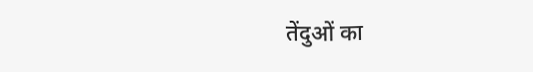तेंदुओं का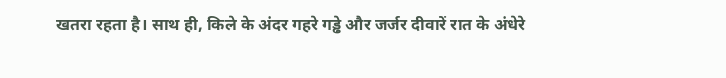खतरा रहता है। साथ ही, किले के अंदर गहरे गड्ढे और जर्जर दीवारें रात के अंधेरे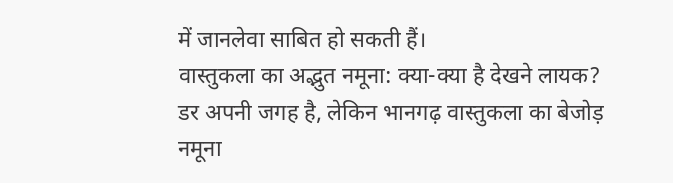में जानलेवा साबित हो सकती हैं।
वास्तुकला का अद्भुत नमूना: क्या-क्या है देखने लायक?
डर अपनी जगह है, लेकिन भानगढ़ वास्तुकला का बेजोड़ नमूना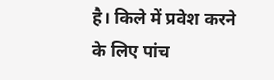है। किले में प्रवेश करने के लिए पांच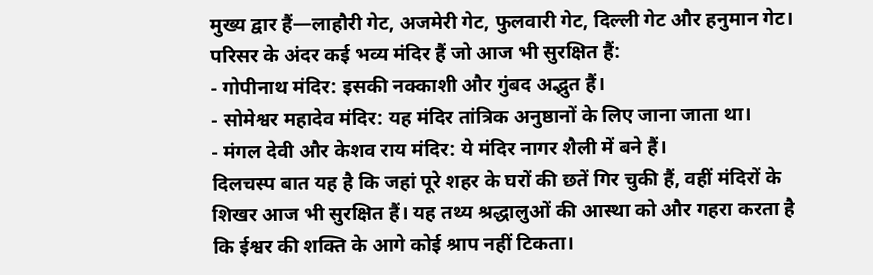मुख्य द्वार हैं—लाहौरी गेट, अजमेरी गेट, फुलवारी गेट, दिल्ली गेट और हनुमान गेट। परिसर के अंदर कई भव्य मंदिर हैं जो आज भी सुरक्षित हैं:
- गोपीनाथ मंदिर: इसकी नक्काशी और गुंबद अद्भुत हैं।
- सोमेश्वर महादेव मंदिर: यह मंदिर तांत्रिक अनुष्ठानों के लिए जाना जाता था।
- मंगल देवी और केशव राय मंदिर: ये मंदिर नागर शैली में बने हैं।
दिलचस्प बात यह है कि जहां पूरे शहर के घरों की छतें गिर चुकी हैं, वहीं मंदिरों के शिखर आज भी सुरक्षित हैं। यह तथ्य श्रद्धालुओं की आस्था को और गहरा करता है कि ईश्वर की शक्ति के आगे कोई श्राप नहीं टिकता।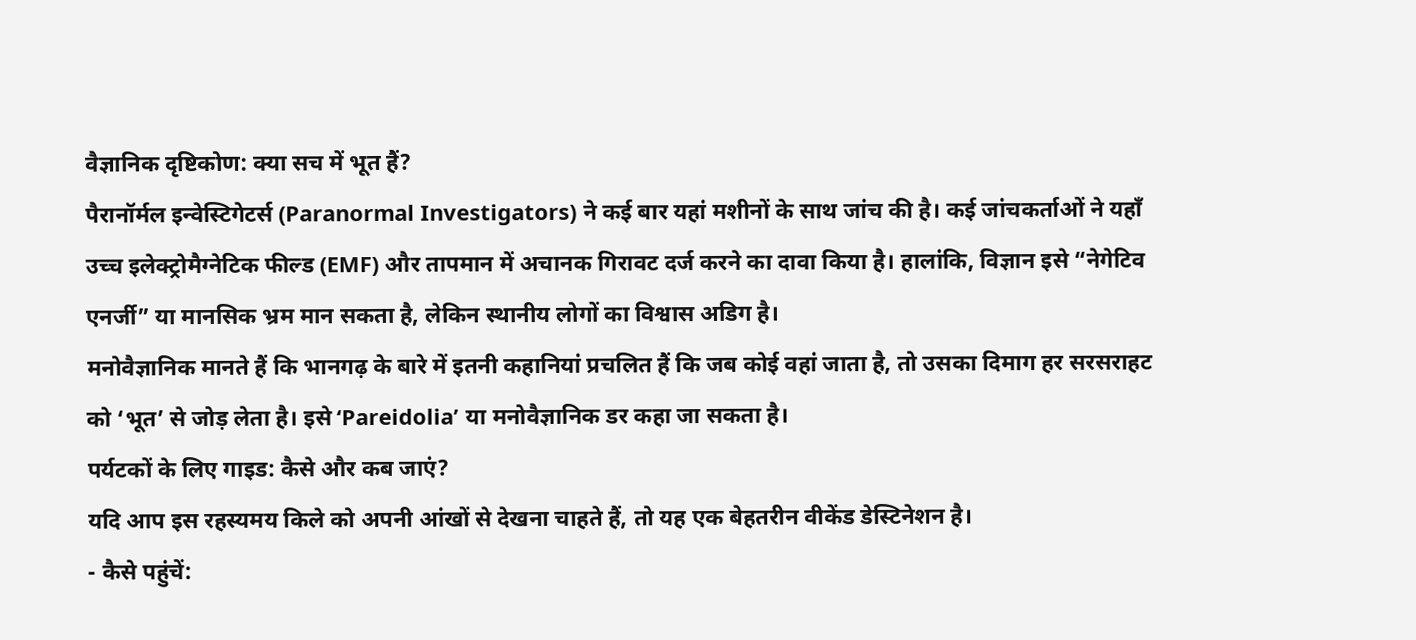वैज्ञानिक दृष्टिकोण: क्या सच में भूत हैं?
पैरानॉर्मल इन्वेस्टिगेटर्स (Paranormal Investigators) ने कई बार यहां मशीनों के साथ जांच की है। कई जांचकर्ताओं ने यहाँ उच्च इलेक्ट्रोमैग्नेटिक फील्ड (EMF) और तापमान में अचानक गिरावट दर्ज करने का दावा किया है। हालांकि, विज्ञान इसे “नेगेटिव एनर्जी” या मानसिक भ्रम मान सकता है, लेकिन स्थानीय लोगों का विश्वास अडिग है।
मनोवैज्ञानिक मानते हैं कि भानगढ़ के बारे में इतनी कहानियां प्रचलित हैं कि जब कोई वहां जाता है, तो उसका दिमाग हर सरसराहट को ‘भूत’ से जोड़ लेता है। इसे ‘Pareidolia’ या मनोवैज्ञानिक डर कहा जा सकता है।
पर्यटकों के लिए गाइड: कैसे और कब जाएं?
यदि आप इस रहस्यमय किले को अपनी आंखों से देखना चाहते हैं, तो यह एक बेहतरीन वीकेंड डेस्टिनेशन है।
- कैसे पहुंचें: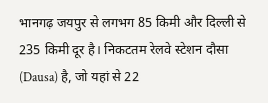भानगढ़ जयपुर से लगभग 85 किमी और दिल्ली से 235 किमी दूर है। निकटतम रेलवे स्टेशन दौसा (Dausa) है, जो यहां से 22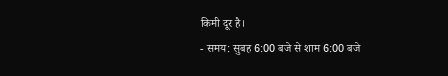किमी दूर है।
- समय: सुबह 6:00 बजे से शाम 6:00 बजे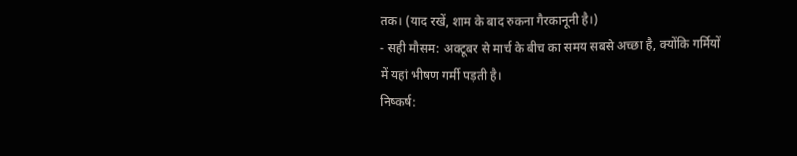तक। (याद रखें, शाम के बाद रुकना गैरकानूनी है।)
- सही मौसम: अक्टूबर से मार्च के बीच का समय सबसे अच्छा है, क्योंकि गर्मियों में यहां भीषण गर्मी पड़ती है।
निष्कर्ष: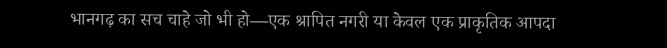भानगढ़ का सच चाहे जो भी हो—एक श्रापित नगरी या केवल एक प्राकृतिक आपदा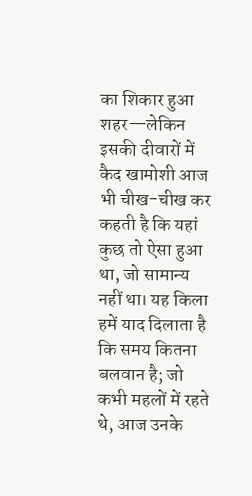का शिकार हुआ शहर—लेकिन इसकी दीवारों में कैद खामोशी आज भी चीख-चीख कर कहती है कि यहां कुछ तो ऐसा हुआ था, जो सामान्य नहीं था। यह किला हमें याद दिलाता है कि समय कितना बलवान है; जो कभी महलों में रहते थे, आज उनके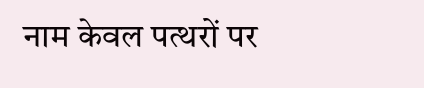नाम केवल पत्थरों पर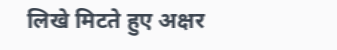लिखे मिटते हुए अक्षर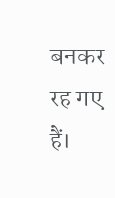बनकर रह गए हैं।